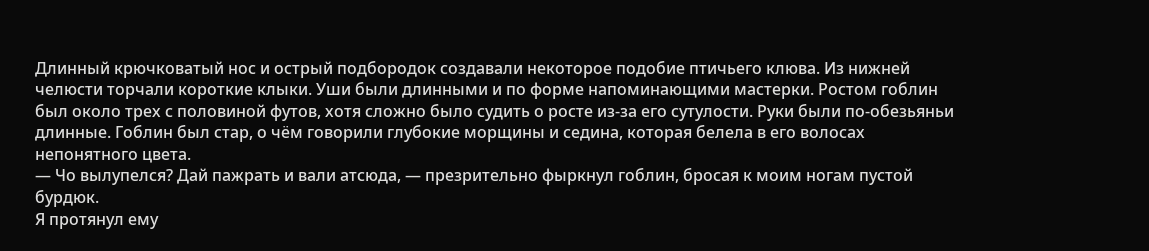Длинный крючковатый нос и острый подбородок создавали некоторое подобие птичьего клюва. Из нижней челюсти торчали короткие клыки. Уши были длинными и по форме напоминающими мастерки. Ростом гоблин был около трех с половиной футов, хотя сложно было судить о росте из-за его сутулости. Руки были по-обезьяньи длинные. Гоблин был стар, о чём говорили глубокие морщины и седина, которая белела в его волосах непонятного цвета.
— Чо вылупелся? Дай пажрать и вали атсюда, — презрительно фыркнул гоблин, бросая к моим ногам пустой бурдюк.
Я протянул ему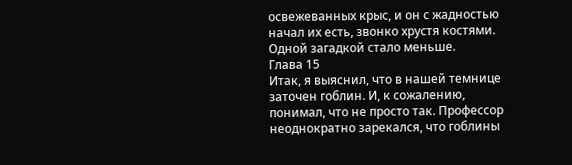освежеванных крыс, и он с жадностью начал их есть, звонко хрустя костями.
Одной загадкой стало меньше.
Глава 15
Итак, я выяснил, что в нашей темнице заточен гоблин. И, к сожалению, понимал, что не просто так. Профессор неоднократно зарекался, что гоблины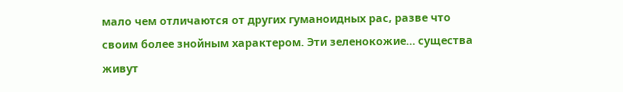мало чем отличаются от других гуманоидных рас, разве что своим более знойным характером. Эти зеленокожие… существа живут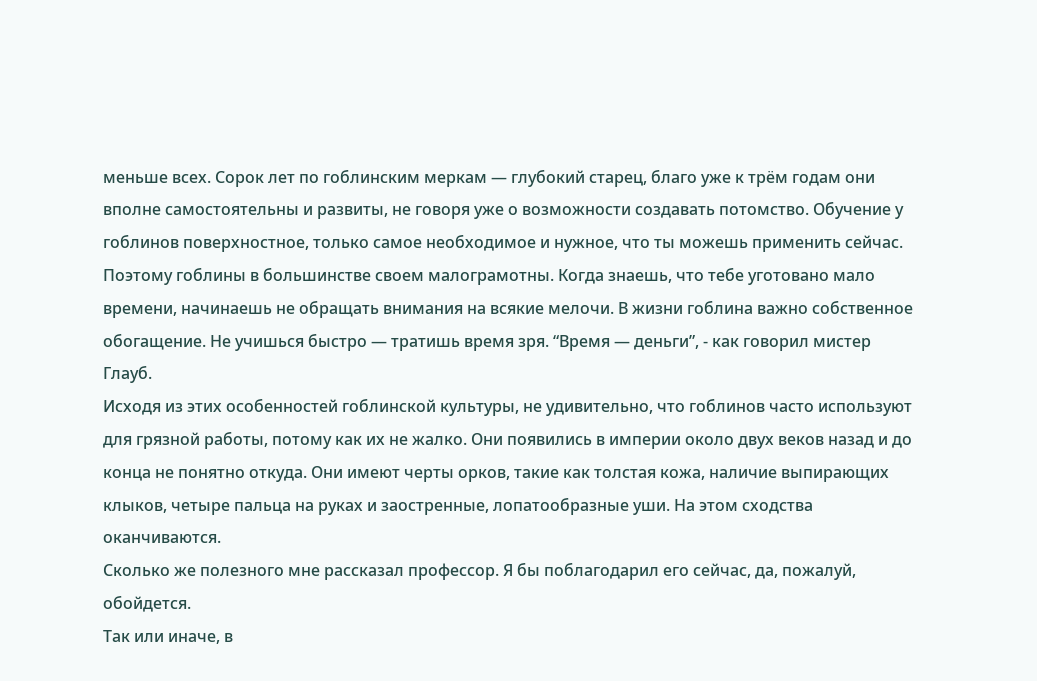меньше всех. Сорок лет по гоблинским меркам — глубокий старец, благо уже к трём годам они вполне самостоятельны и развиты, не говоря уже о возможности создавать потомство. Обучение у гоблинов поверхностное, только самое необходимое и нужное, что ты можешь применить сейчас. Поэтому гоблины в большинстве своем малограмотны. Когда знаешь, что тебе уготовано мало времени, начинаешь не обращать внимания на всякие мелочи. В жизни гоблина важно собственное обогащение. Не учишься быстро — тратишь время зря. “Время — деньги”, - как говорил мистер Глауб.
Исходя из этих особенностей гоблинской культуры, не удивительно, что гоблинов часто используют для грязной работы, потому как их не жалко. Они появились в империи около двух веков назад и до конца не понятно откуда. Они имеют черты орков, такие как толстая кожа, наличие выпирающих клыков, четыре пальца на руках и заостренные, лопатообразные уши. На этом сходства оканчиваются.
Сколько же полезного мне рассказал профессор. Я бы поблагодарил его сейчас, да, пожалуй, обойдется.
Так или иначе, в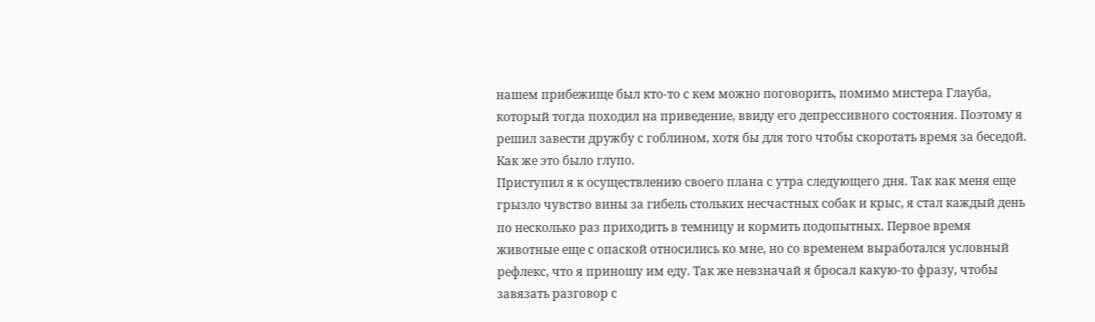нашем прибежище был кто-то с кем можно поговорить, помимо мистера Глауба, который тогда походил на приведение, ввиду его депрессивного состояния. Поэтому я решил завести дружбу с гоблином, хотя бы для того чтобы скоротать время за беседой. Как же это было глупо.
Приступил я к осуществлению своего плана с утра следующего дня. Так как меня еще грызло чувство вины за гибель стольких несчастных собак и крыс, я стал каждый день по несколько раз приходить в темницу и кормить подопытных. Первое время животные еще с опаской относились ко мне, но со временем выработался условный рефлекс, что я приношу им еду. Так же невзначай я бросал какую-то фразу, чтобы завязать разговор с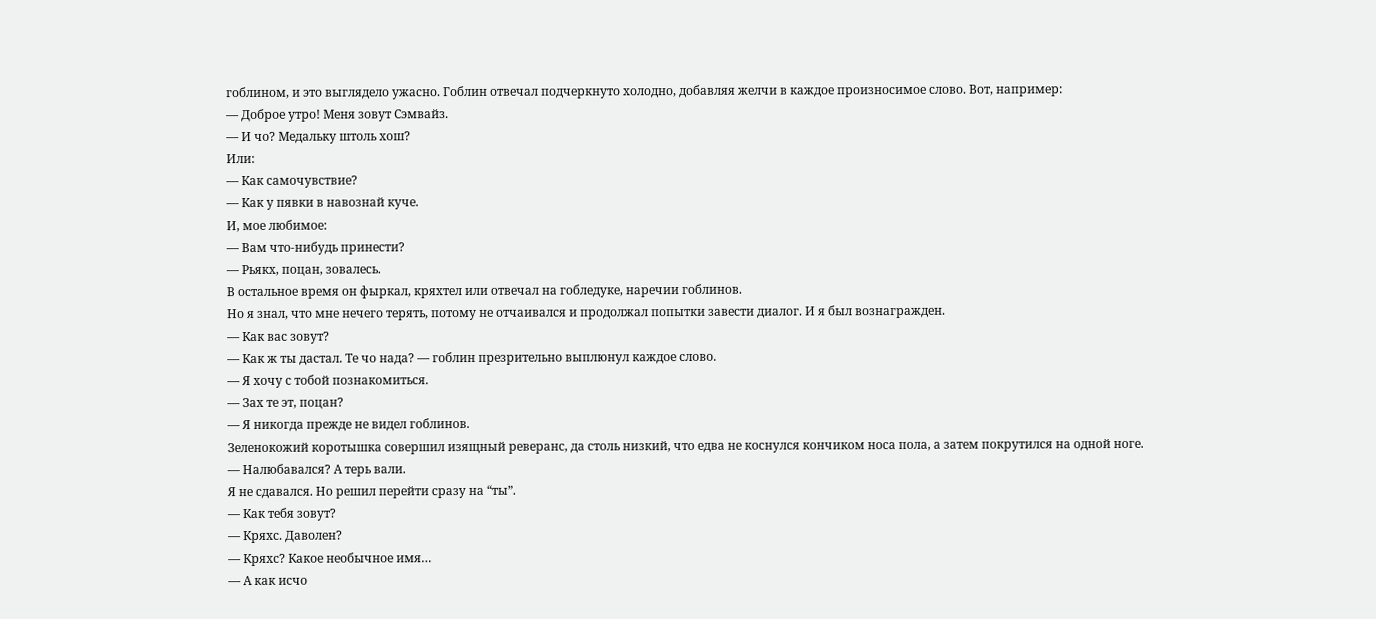гоблином, и это выглядело ужасно. Гоблин отвечал подчеркнуто холодно, добавляя желчи в каждое произносимое слово. Вот, например:
— Доброе утро! Меня зовут Сэмвайз.
— И чо? Медальку штоль хош?
Или:
— Как самочувствие?
— Как у пявки в навознай куче.
И, мое любимое:
— Вам что-нибудь принести?
— Рьякх, поцан, зовалесь.
В остальное время он фыркал, кряхтел или отвечал на гобледуке, наречии гоблинов.
Но я знал, что мне нечего терять, потому не отчаивался и продолжал попытки завести диалог. И я был вознагражден.
— Как вас зовут?
— Как ж ты дастал. Те чо нада? — гоблин презрительно выплюнул каждое слово.
— Я хочу с тобой познакомиться.
— Зах те эт, поцан?
— Я никогда прежде не видел гоблинов.
Зеленокожий коротышка совершил изящный реверанс, да столь низкий, что едва не коснулся кончиком носа пола, а затем покрутился на одной ноге.
— Налюбавался? А терь вали.
Я не сдавался. Но решил перейти сразу на “ты”.
— Как тебя зовут?
— Кряхс. Даволен?
— Кряхс? Какое необычное имя…
— А как исчо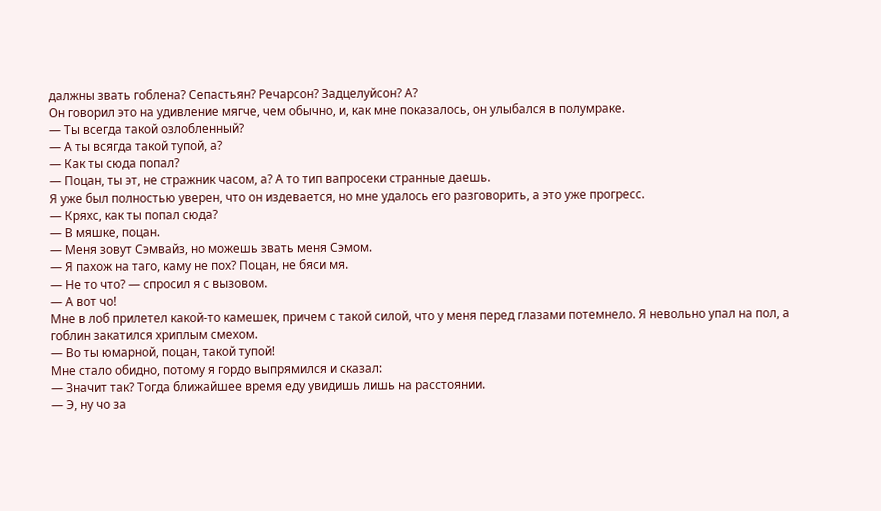далжны звать гоблена? Сепастьян? Речарсон? Задцелуйсон? А?
Он говорил это на удивление мягче, чем обычно, и, как мне показалось, он улыбался в полумраке.
— Ты всегда такой озлобленный?
— А ты всягда такой тупой, а?
— Как ты сюда попал?
— Поцан, ты эт, не стражник часом, а? А то тип вапросеки странные даешь.
Я уже был полностью уверен, что он издевается, но мне удалось его разговорить, а это уже прогресс.
— Кряхс, как ты попал сюда?
— В мяшке, поцан.
— Меня зовут Сэмвайз, но можешь звать меня Сэмом.
— Я пахож на таго, каму не пох? Поцан, не бяси мя.
— Не то что? — спросил я с вызовом.
— А вот чо!
Мне в лоб прилетел какой-то камешек, причем с такой силой, что у меня перед глазами потемнело. Я невольно упал на пол, а гоблин закатился хриплым смехом.
— Во ты юмарной, поцан, такой тупой!
Мне стало обидно, потому я гордо выпрямился и сказал:
— Значит так? Тогда ближайшее время еду увидишь лишь на расстоянии.
— Э, ну чо за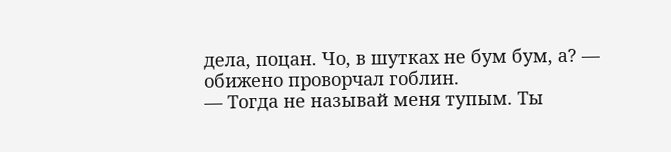дела, поцан. Чо, в шутках не бум бум, а? — обижено проворчал гоблин.
— Тогда не называй меня тупым. Ты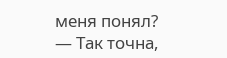меня понял?
— Так точна,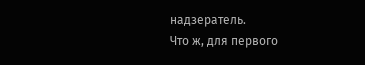надзератель.
Что ж, для первого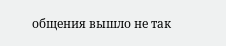общения вышло не так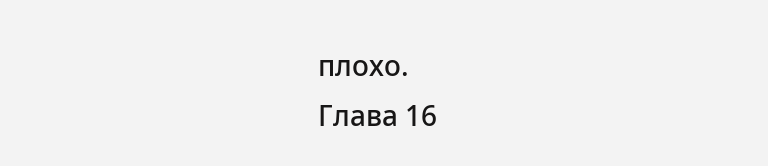плохо.
Глава 16